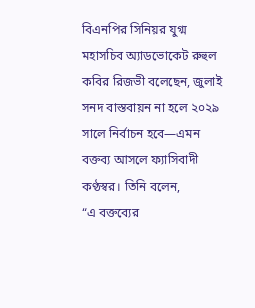বিএনপির সিনিয়র যুগ্ম মহাসচিব অ্যাডভোকেট রুহুল কবির রিজভী বলেছেন, জুলাই সনদ বাস্তবায়ন না হলে ২০২৯ সালে নির্বাচন হবে—এমন বক্তব্য আসলে ফ্যাসিবাদী কণ্ঠস্বর। তিনি বলেন,
“এ বক্তব্যের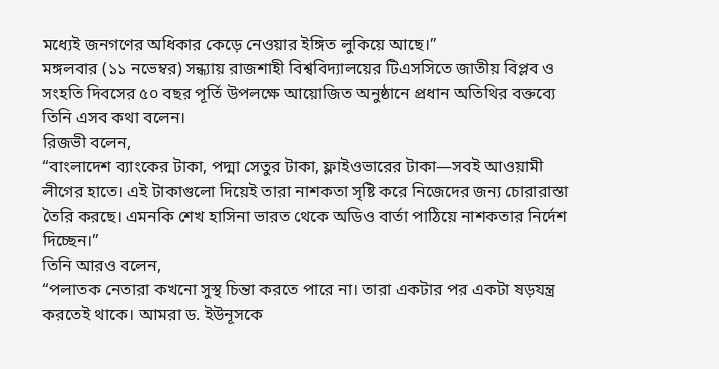মধ্যেই জনগণের অধিকার কেড়ে নেওয়ার ইঙ্গিত লুকিয়ে আছে।”
মঙ্গলবার (১১ নভেম্বর) সন্ধ্যায় রাজশাহী বিশ্ববিদ্যালয়ের টিএসসিতে জাতীয় বিপ্লব ও সংহতি দিবসের ৫০ বছর পূর্তি উপলক্ষে আয়োজিত অনুষ্ঠানে প্রধান অতিথির বক্তব্যে তিনি এসব কথা বলেন।
রিজভী বলেন,
“বাংলাদেশ ব্যাংকের টাকা, পদ্মা সেতুর টাকা, ফ্লাইওভারের টাকা—সবই আওয়ামী লীগের হাতে। এই টাকাগুলো দিয়েই তারা নাশকতা সৃষ্টি করে নিজেদের জন্য চোরারাস্তা তৈরি করছে। এমনকি শেখ হাসিনা ভারত থেকে অডিও বার্তা পাঠিয়ে নাশকতার নির্দেশ দিচ্ছেন।”
তিনি আরও বলেন,
“পলাতক নেতারা কখনো সুস্থ চিন্তা করতে পারে না। তারা একটার পর একটা ষড়যন্ত্র করতেই থাকে। আমরা ড. ইউনূসকে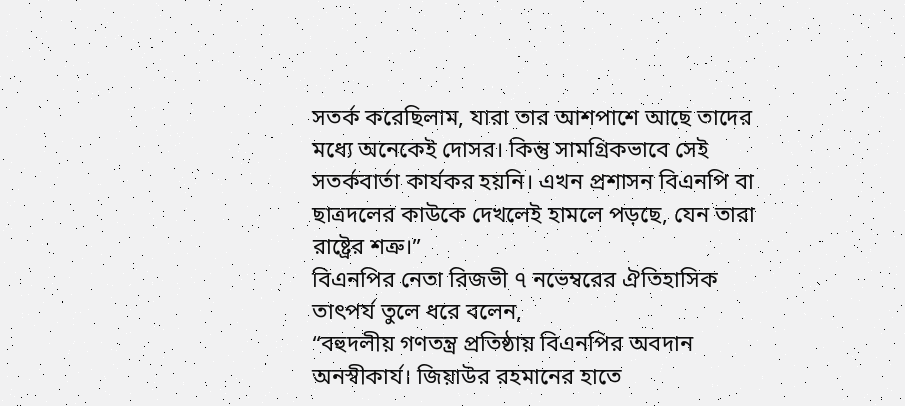সতর্ক করেছিলাম, যারা তার আশপাশে আছে তাদের মধ্যে অনেকেই দোসর। কিন্তু সামগ্রিকভাবে সেই সতর্কবার্তা কার্যকর হয়নি। এখন প্রশাসন বিএনপি বা ছাত্রদলের কাউকে দেখলেই হামলে পড়ছে, যেন তারা রাষ্ট্রের শত্রু।”
বিএনপির নেতা রিজভী ৭ নভেম্বরের ঐতিহাসিক তাৎপর্য তুলে ধরে বলেন,
“বহুদলীয় গণতন্ত্র প্রতিষ্ঠায় বিএনপির অবদান অনস্বীকার্য। জিয়াউর রহমানের হাতে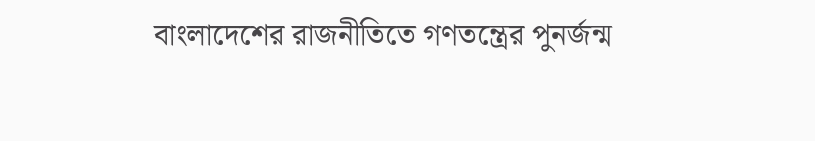বাংলাদেশের রাজনীতিতে গণতন্ত্রের পুনর্জন্ম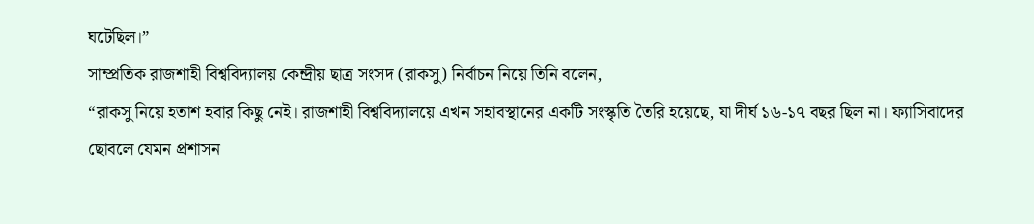ঘটেছিল।”
সাম্প্রতিক রাজশাহী বিশ্ববিদ্যালয় কেন্দ্রীয় ছাত্র সংসদ (রাকসু) নির্বাচন নিয়ে তিনি বলেন,
“রাকসু নিয়ে হতাশ হবার কিছু নেই। রাজশাহী বিশ্ববিদ্যালয়ে এখন সহাবস্থানের একটি সংস্কৃতি তৈরি হয়েছে, যা দীর্ঘ ১৬-১৭ বছর ছিল না। ফ্যাসিবাদের ছোবলে যেমন প্রশাসন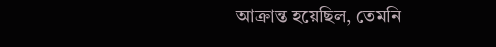আক্রান্ত হয়েছিল, তেমনি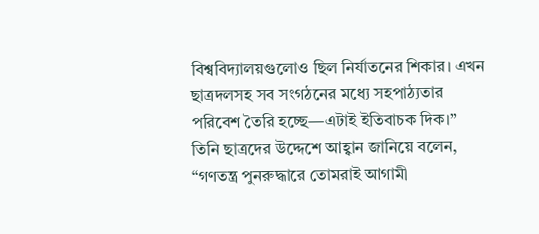বিশ্ববিদ্যালয়গুলোও ছিল নির্যাতনের শিকার। এখন ছাত্রদলসহ সব সংগঠনের মধ্যে সহপাঠ্যতার পরিবেশ তৈরি হচ্ছে—এটাই ইতিবাচক দিক।”
তিনি ছাত্রদের উদ্দেশে আহ্বান জানিয়ে বলেন,
“গণতন্ত্র পুনরুদ্ধারে তোমরাই আগামী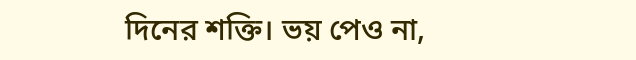দিনের শক্তি। ভয় পেও না,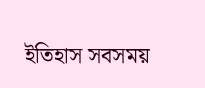ইতিহাস সবসময়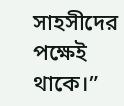সাহসীদের পক্ষেই থাকে।”